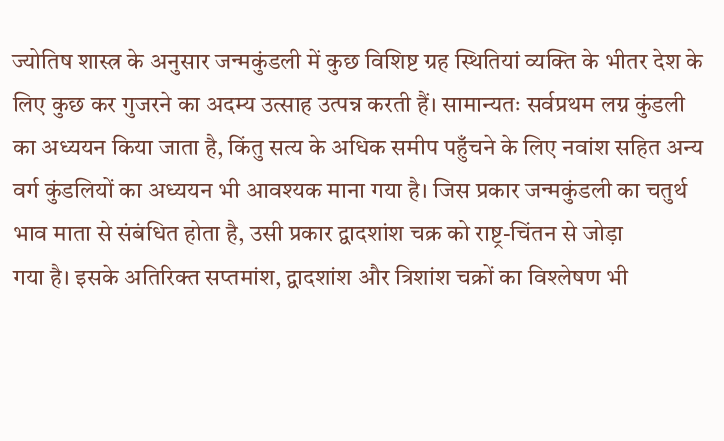ज्योतिष शास्त्र के अनुसार जन्मकुंडली में कुछ विशिष्ट ग्रह स्थितियां व्यक्ति के भीतर देश के लिए कुछ कर गुजरने का अदम्य उत्साह उत्पन्न करती हैं। सामान्यतः सर्वप्रथम लग्न कुंडली का अध्ययन किया जाता है, किंतु सत्य के अधिक समीप पहुँचने के लिए नवांश सहित अन्य वर्ग कुंडलियों का अध्ययन भी आवश्यक माना गया है। जिस प्रकार जन्मकुंडली का चतुर्थ भाव माता से संबंधित होता है, उसी प्रकार द्वादशांश चक्र को राष्ट्र-चिंतन से जोड़ा
गया है। इसके अतिरिक्त सप्तमांश, द्वादशांश और त्रिशांश चक्रों का विश्लेषण भी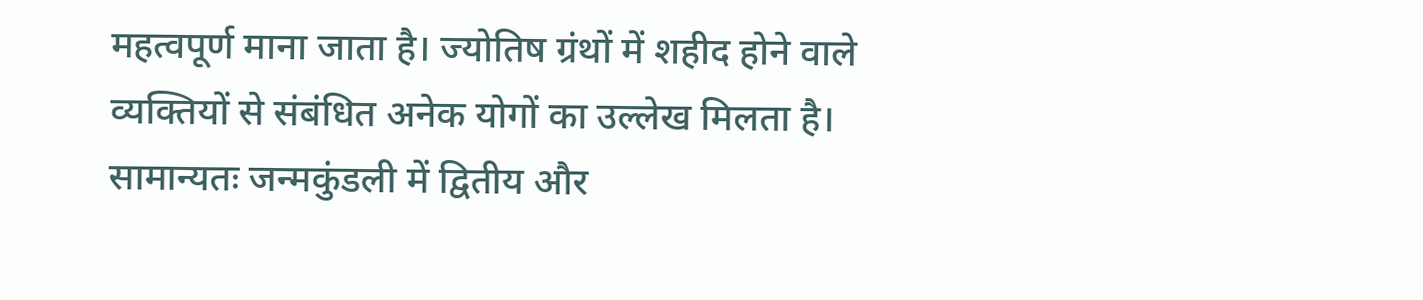महत्वपूर्ण माना जाता है। ज्योतिष ग्रंथों में शहीद होने वाले व्यक्तियों से संबंधित अनेक योगों का उल्लेख मिलता है। सामान्यतः जन्मकुंडली में द्वितीय और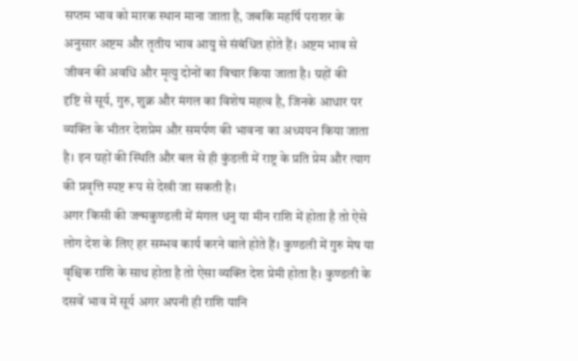सप्तम भाव को मारक स्थान माना जाता है, जबकि महर्षि पराशर के अनुसार अष्टम और तृतीय भाव आयु से संबंधित होते हैं। अष्टम भाव से जीवन की अवधि और मृत्यु दोनों का विचार किया जाता है। ग्रहों की
दृष्टि से सूर्य, गुरु, शुक्र और मंगल का विशेष महत्व है, जिनके आधार पर व्यक्ति के भीतर देशप्रेम और समर्पण की भावना का अध्ययन किया जाता है। इन ग्रहों की स्थिति और बल से ही कुंडली में राष्ट्र के प्रति प्रेम और त्याग की प्रवृत्ति स्पष्ट रूप से देखी जा सकती है।
अगर किसी की जन्मकुण्डली में मंगल धनु या मीन राशि में होता है तो ऐसे लोग देश के लिए हर सम्भव कार्य करने वाले होते हैं। कुण्डली में गुरु मेष या वृश्चिक राशि के साथ होता है तो ऐसा व्यक्ति देश प्रेमी होता है। कुण्डली के दसवें भाव में सूर्य अगर अपनी ही राशि यानि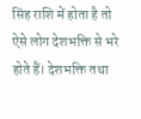सिंह राशि में होता है तो ऐसे लोग देशभक्ति से भरे होते हैं। देशभक्ति तथा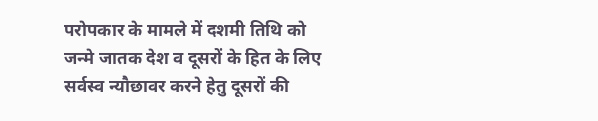परोपकार के मामले में दशमी तिथि को जन्मे जातक देश व दूसरों के हित के लिए सर्वस्व न्यौछावर करने हेतु दूसरों की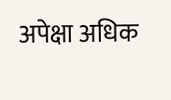अपेक्षा अधिक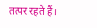तत्पर रहते हैं।